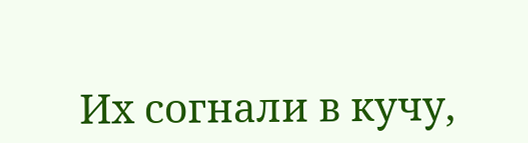Их согнали в кучу,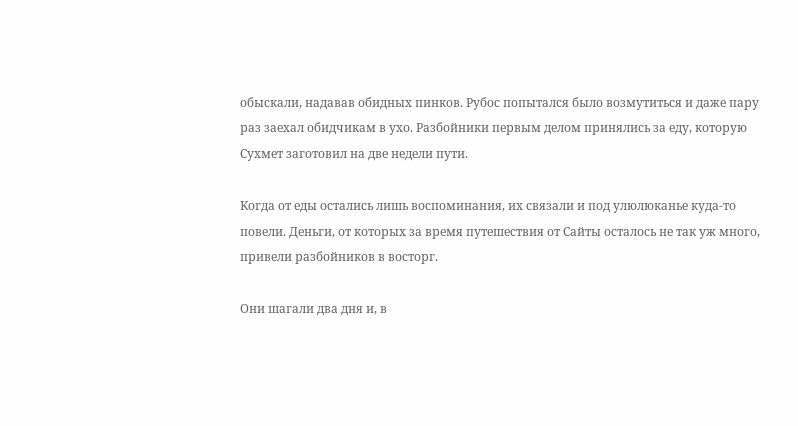обыскали, надавав обидных пинков. Рубос попытался было возмутиться и даже пару раз заехал обидчикам в ухо. Разбойники первым делом принялись за еду, которую Сухмет заготовил на две недели пути.

Когда от еды остались лишь воспоминания, их связали и под улюлюканье куда-то повели. Деньги, от которых за время путешествия от Сайты осталось не так уж много, привели разбойников в восторг.

Они шагали два дня и, в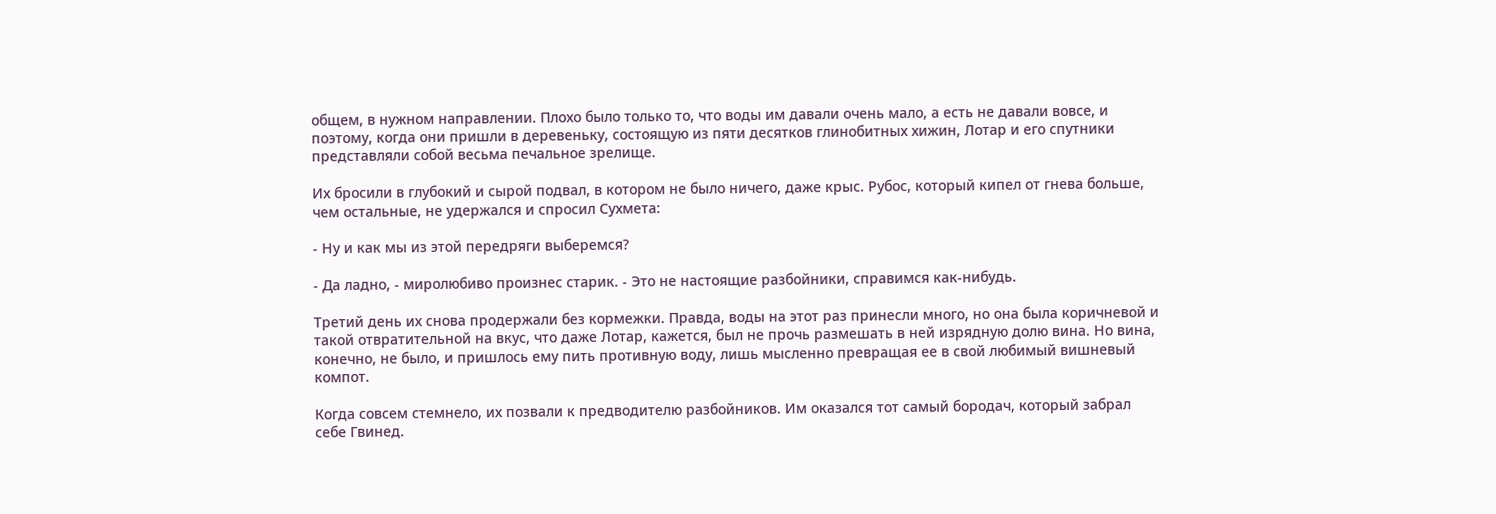общем, в нужном направлении. Плохо было только то, что воды им давали очень мало, а есть не давали вовсе, и поэтому, когда они пришли в деревеньку, состоящую из пяти десятков глинобитных хижин, Лотар и его спутники представляли собой весьма печальное зрелище.

Их бросили в глубокий и сырой подвал, в котором не было ничего, даже крыс. Рубос, который кипел от гнева больше, чем остальные, не удержался и спросил Сухмета:

- Ну и как мы из этой передряги выберемся?

- Да ладно, - миролюбиво произнес старик. - Это не настоящие разбойники, справимся как-нибудь.

Третий день их снова продержали без кормежки. Правда, воды на этот раз принесли много, но она была коричневой и такой отвратительной на вкус, что даже Лотар, кажется, был не прочь размешать в ней изрядную долю вина. Но вина, конечно, не было, и пришлось ему пить противную воду, лишь мысленно превращая ее в свой любимый вишневый компот.

Когда совсем стемнело, их позвали к предводителю разбойников. Им оказался тот самый бородач, который забрал себе Гвинед.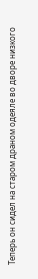Теперь он сидел на старом драном одеяле во дворе низкого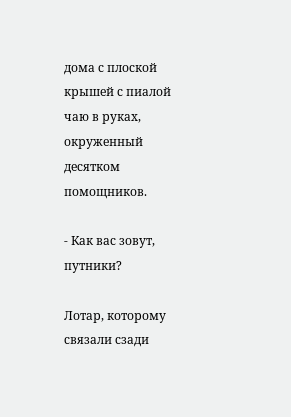дома с плоской крышей с пиалой чаю в руках, окруженный десятком помощников.

- Как вас зовут, путники?

Лотар, которому связали сзади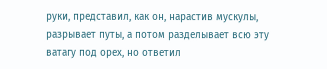руки, представил, как он, нарастив мускулы, разрывает путы, а потом разделывает всю эту ватагу под орех, но ответил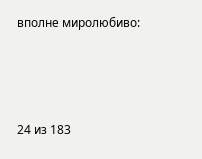вполне миролюбиво:



24 из 183